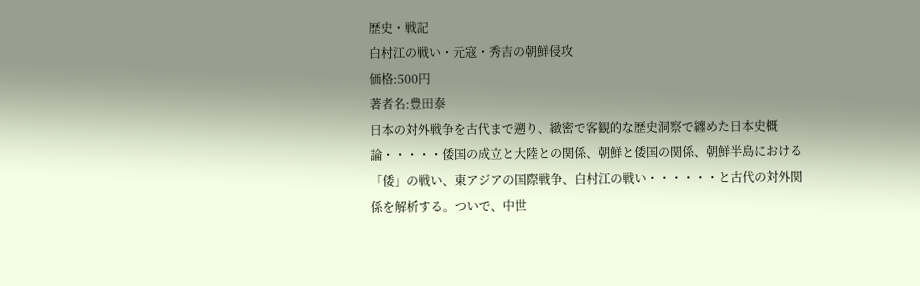歴史・戦記
白村江の戦い・元寇・秀吉の朝鮮侵攻
価格:500円
著者名:豊田泰
日本の対外戦争を古代まで遡り、緻密で客観的な歴史洞察で纏めた日本史概論・・・・・倭国の成立と大陸との関係、朝鮮と倭国の関係、朝鮮半島における「倭」の戦い、東アジアの国際戦争、白村江の戦い・・・・・・と古代の対外関係を解析する。ついで、中世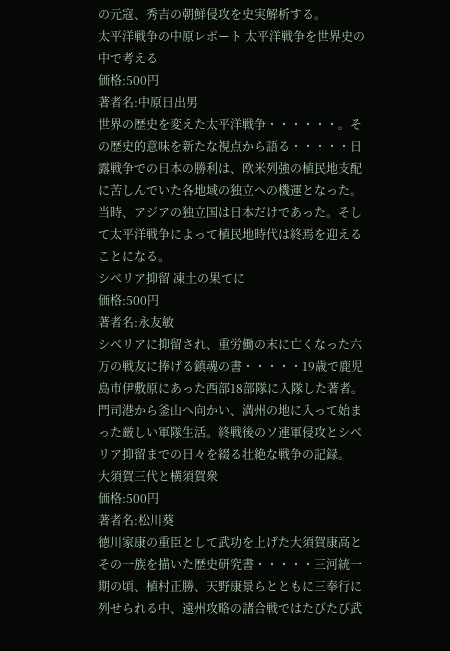の元寇、秀吉の朝鮮侵攻を史実解析する。
太平洋戦争の中原レポート 太平洋戦争を世界史の中で考える
価格:500円
著者名:中原日出男
世界の歴史を変えた太平洋戦争・・・・・・。その歴史的意味を新たな視点から語る・・・・・日露戦争での日本の勝利は、欧米列強の植民地支配に苦しんでいた各地域の独立への機運となった。当時、アジアの独立国は日本だけであった。そして太平洋戦争によって植民地時代は終焉を迎えることになる。
シベリア抑留 凍土の果てに
価格:500円
著者名:永友敏
シベリアに抑留され、重労働の末に亡くなった六万の戦友に捧げる鎮魂の書・・・・・19歳で鹿児島市伊敷原にあった西部18部隊に入隊した著者。門司港から釜山へ向かい、満州の地に入って始まった厳しい軍隊生活。終戦後のソ連軍侵攻とシベリア抑留までの日々を綴る壮絶な戦争の記録。
大須賀三代と横須賀衆
価格:500円
著者名:松川葵
徳川家康の重臣として武功を上げた大須賀康高とその一族を描いた歴史研究書・・・・・三河統一期の頃、植村正勝、天野康景らとともに三奉行に列せられる中、遠州攻略の諸合戦ではたびたび武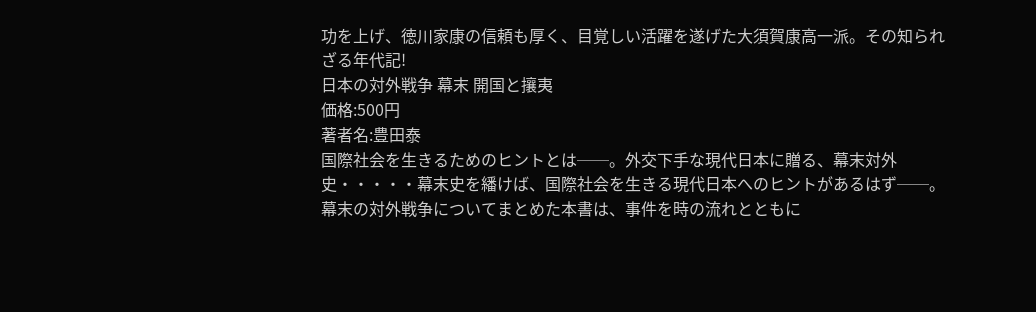功を上げ、徳川家康の信頼も厚く、目覚しい活躍を遂げた大須賀康高一派。その知られざる年代記!
日本の対外戦争 幕末 開国と攘夷
価格:500円
著者名:豊田泰
国際社会を生きるためのヒントとは──。外交下手な現代日本に贈る、幕末対外史・・・・・幕末史を繙けば、国際社会を生きる現代日本へのヒントがあるはず──。幕末の対外戦争についてまとめた本書は、事件を時の流れとともに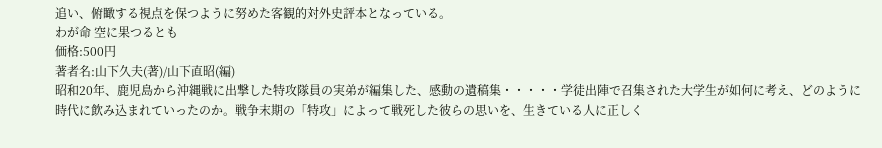追い、俯瞰する視点を保つように努めた客観的対外史評本となっている。
わが命 空に果つるとも
価格:500円
著者名:山下久夫(著)/山下直昭(編)
昭和20年、鹿児島から沖縄戦に出撃した特攻隊員の実弟が編集した、感動の遺稿集・・・・・学徒出陣で召集された大学生が如何に考え、どのように時代に飲み込まれていったのか。戦争末期の「特攻」によって戦死した彼らの思いを、生きている人に正しく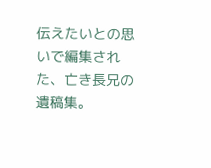伝えたいとの思いで編集された、亡き長兄の遺稿集。